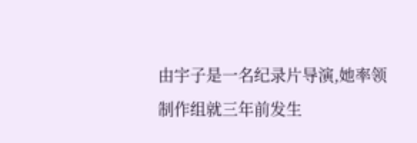由宇子是一名纪录片导演,她率领制作组就三年前发生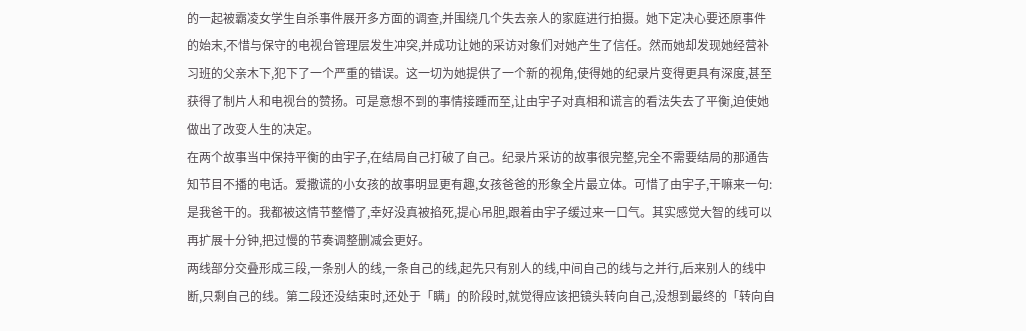的一起被霸凌女学生自杀事件展开多方面的调查,并围绕几个失去亲人的家庭进行拍摄。她下定决心要还原事件的始末,不惜与保守的电视台管理层发生冲突,并成功让她的采访对象们对她产生了信任。然而她却发现她经营补习班的父亲木下,犯下了一个严重的错误。这一切为她提供了一个新的视角,使得她的纪录片变得更具有深度,甚至获得了制片人和电视台的赞扬。可是意想不到的事情接踵而至,让由宇子对真相和谎言的看法失去了平衡,迫使她做出了改变人生的决定。
在两个故事当中保持平衡的由宇子,在结局自己打破了自己。纪录片采访的故事很完整,完全不需要结局的那通告知节目不播的电话。爱撒谎的小女孩的故事明显更有趣,女孩爸爸的形象全片最立体。可惜了由宇子,干嘛来一句:是我爸干的。我都被这情节整懵了,幸好没真被掐死,提心吊胆,跟着由宇子缓过来一口气。其实感觉大智的线可以再扩展十分钟,把过慢的节奏调整删减会更好。
两线部分交叠形成三段,一条别人的线,一条自己的线,起先只有别人的线,中间自己的线与之并行,后来别人的线中断,只剩自己的线。第二段还没结束时,还处于「瞒」的阶段时,就觉得应该把镜头转向自己,没想到最终的「转向自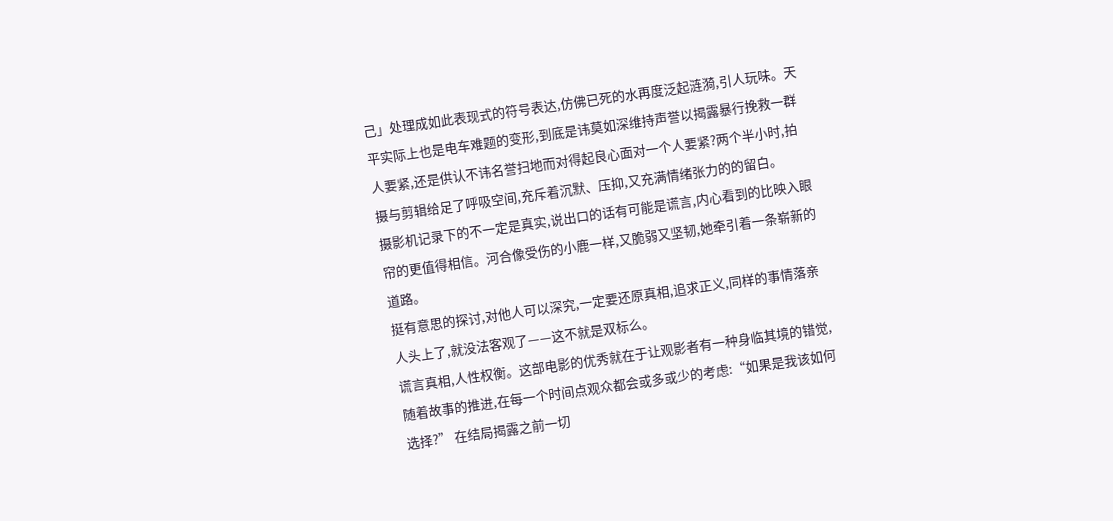己」处理成如此表现式的符号表达,仿佛已死的水再度泛起涟漪,引人玩味。天平实际上也是电车难题的变形,到底是讳莫如深维持声誉以揭露暴行挽救一群人要紧,还是供认不讳名誉扫地而对得起良心面对一个人要紧?两个半小时,拍摄与剪辑给足了呼吸空间,充斥着沉默、压抑,又充满情绪张力的的留白。
摄影机记录下的不一定是真实,说出口的话有可能是谎言,内心看到的比映入眼帘的更值得相信。河合像受伤的小鹿一样,又脆弱又坚韧,她牵引着一条崭新的道路。
挺有意思的探讨,对他人可以深究,一定要还原真相,追求正义,同样的事情落亲人头上了,就没法客观了——这不就是双标么。
谎言真相,人性权衡。这部电影的优秀就在于让观影者有一种身临其境的错觉,随着故事的推进,在每一个时间点观众都会或多或少的考虑:“如果是我该如何选择?” 在结局揭露之前一切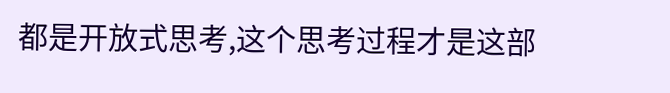都是开放式思考,这个思考过程才是这部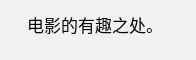电影的有趣之处。